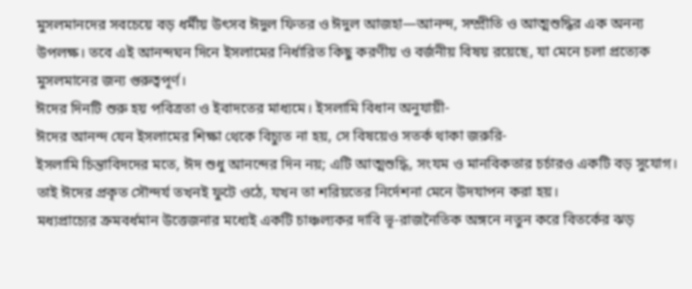মুসলমানদের সবচেয়ে বড় ধর্মীয় উৎসব ঈদুল ফিতর ও ঈদুল আজহা—আনন্দ, সম্প্রীতি ও আত্মশুদ্ধির এক অনন্য উপলক্ষ। তবে এই আনন্দঘন দিনে ইসলামের নির্ধারিত কিছু করণীয় ও বর্জনীয় বিষয় রয়েছে, যা মেনে চলা প্রত্যেক মুসলমানের জন্য গুরুত্বপূর্ণ।
ঈদের দিনটি শুরু হয় পবিত্রতা ও ইবাদতের মাধ্যমে। ইসলামি বিধান অনুযায়ী-
ঈদের আনন্দ যেন ইসলামের শিক্ষা থেকে বিচ্যুত না হয়, সে বিষয়েও সতর্ক থাকা জরুরি-
ইসলামি চিন্তাবিদদের মতে, ঈদ শুধু আনন্দের দিন নয়; এটি আত্মশুদ্ধি, সংযম ও মানবিকতার চর্চারও একটি বড় সুযোগ। তাই ঈদের প্রকৃত সৌন্দর্য তখনই ফুটে ওঠে, যখন তা শরিয়তের নির্দেশনা মেনে উদযাপন করা হয়।
মধ্যপ্রাচ্যের ক্রমবর্ধমান উত্তেজনার মধ্যেই একটি চাঞ্চল্যকর দাবি ভূ-রাজনৈতিক অঙ্গনে নতুন করে বিতর্কের ঝড়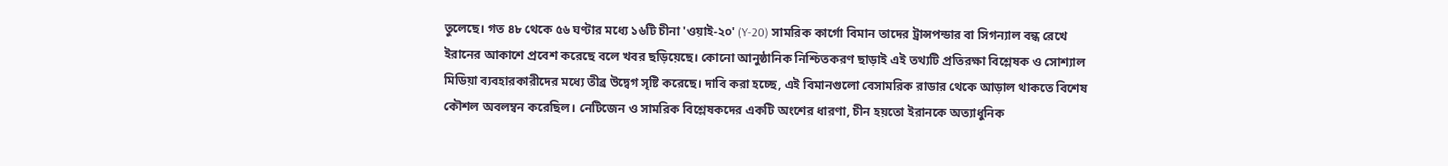তুলেছে। গত ৪৮ থেকে ৫৬ ঘণ্টার মধ্যে ১৬টি চীনা 'ওয়াই-২০' (Y-20) সামরিক কার্গো বিমান তাদের ট্রান্সপন্ডার বা সিগন্যাল বন্ধ রেখে ইরানের আকাশে প্রবেশ করেছে বলে খবর ছড়িয়েছে। কোনো আনুষ্ঠানিক নিশ্চিতকরণ ছাড়াই এই তথ্যটি প্রতিরক্ষা বিশ্লেষক ও সোশ্যাল মিডিয়া ব্যবহারকারীদের মধ্যে তীব্র উদ্বেগ সৃষ্টি করেছে। দাবি করা হচ্ছে, এই বিমানগুলো বেসামরিক রাডার থেকে আড়াল থাকতে বিশেষ কৌশল অবলম্বন করেছিল। নেটিজেন ও সামরিক বিশ্লেষকদের একটি অংশের ধারণা, চীন হয়তো ইরানকে অত্যাধুনিক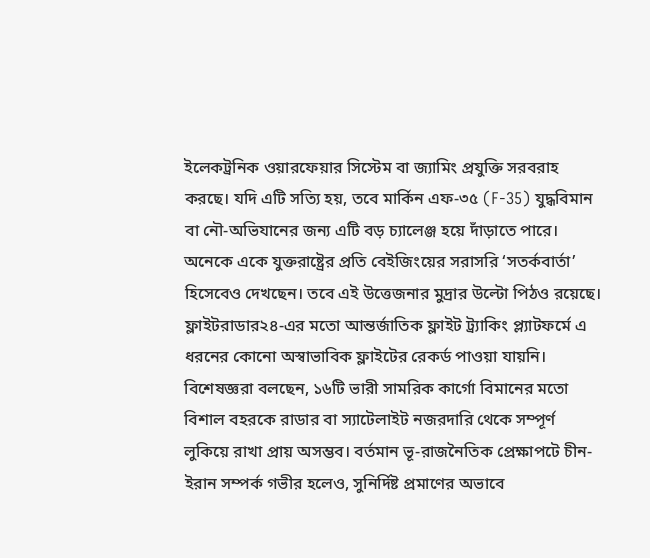ইলেকট্রনিক ওয়ারফেয়ার সিস্টেম বা জ্যামিং প্রযুক্তি সরবরাহ করছে। যদি এটি সত্যি হয়, তবে মার্কিন এফ-৩৫ (F-35) যুদ্ধবিমান বা নৌ-অভিযানের জন্য এটি বড় চ্যালেঞ্জ হয়ে দাঁড়াতে পারে। অনেকে একে যুক্তরাষ্ট্রের প্রতি বেইজিংয়ের সরাসরি ‘সতর্কবার্তা’ হিসেবেও দেখছেন। তবে এই উত্তেজনার মুদ্রার উল্টো পিঠও রয়েছে। ফ্লাইটরাডার২৪-এর মতো আন্তর্জাতিক ফ্লাইট ট্র্যাকিং প্ল্যাটফর্মে এ ধরনের কোনো অস্বাভাবিক ফ্লাইটের রেকর্ড পাওয়া যায়নি। বিশেষজ্ঞরা বলছেন, ১৬টি ভারী সামরিক কার্গো বিমানের মতো বিশাল বহরকে রাডার বা স্যাটেলাইট নজরদারি থেকে সম্পূর্ণ লুকিয়ে রাখা প্রায় অসম্ভব। বর্তমান ভূ-রাজনৈতিক প্রেক্ষাপটে চীন-ইরান সম্পর্ক গভীর হলেও, সুনির্দিষ্ট প্রমাণের অভাবে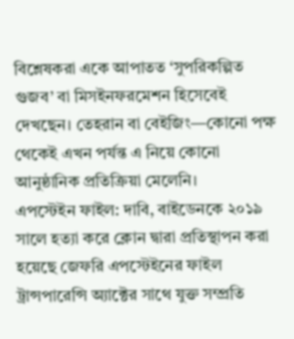বিশ্লেষকরা একে আপাতত ‘সুপরিকল্পিত গুজব’ বা মিসইনফরমেশন হিসেবেই দেখছেন। তেহরান বা বেইজিং—কোনো পক্ষ থেকেই এখন পর্যন্ত এ নিয়ে কোনো আনুষ্ঠানিক প্রতিক্রিয়া মেলেনি।
এপস্টেইন ফাইল: দাবি, বাইডেনকে ২০১৯ সালে হত্যা করে ক্লোন দ্বারা প্রতিস্থাপন করা হয়েছে জেফরি এপস্টেইনের ফাইল ট্রান্সপারেন্সি অ্যাক্টের সাথে যুক্ত সম্প্রতি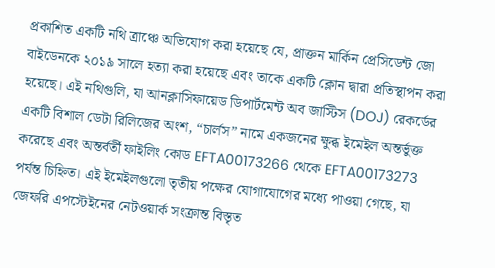প্রকাশিত একটি নথি ত্রাঞ্চে অভিযোগ করা হয়েছে যে, প্রাক্তন মার্কিন প্রেসিডেন্ট জো বাইডেনকে ২০১৯ সালে হত্যা করা হয়েছে এবং তাকে একটি ক্লোন দ্বারা প্রতিস্থাপন করা হয়েছে। এই নথিগুলি, যা আনক্লাসিফায়েড ডিপার্টমেন্ট অব জাস্টিস (DOJ) রেকর্ডের একটি বিশাল ডেটা রিলিজের অংশ, “চার্লস” নামে একজনের ক্ষুব্ধ ইমেইল অন্তর্ভুক্ত করেছে এবং অন্তর্বর্তী ফাইলিং কোড EFTA00173266 থেকে EFTA00173273 পর্যন্ত চিহ্নিত। এই ইমেইলগুলো তৃতীয় পক্ষের যোগাযোগের মধ্যে পাওয়া গেছে, যা জেফরি এপস্টেইনের নেটওয়ার্ক সংক্রান্ত বিস্তৃত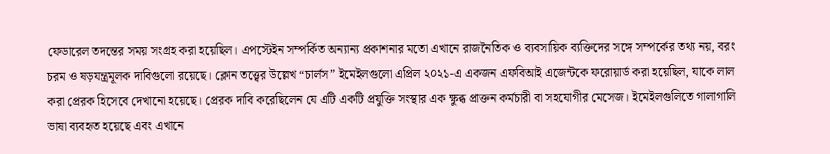ফেডারেল তদন্তের সময় সংগ্রহ করা হয়েছিল। এপস্টেইন সম্পর্কিত অন্যান্য প্রকাশনার মতো এখানে রাজনৈতিক ও ব্যবসায়িক ব্যক্তিদের সঙ্গে সম্পর্কের তথ্য নয়, বরং চরম ও ষড়যন্ত্রমূলক দাবিগুলো রয়েছে। ক্লোন তত্ত্বের উল্লেখ “চার্লস” ইমেইলগুলো এপ্রিল ২০২১-এ একজন এফবিআই এজেন্টকে ফরোয়ার্ড করা হয়েছিল, যাকে লাল করা প্রেরক হিসেবে দেখানো হয়েছে। প্রেরক দাবি করেছিলেন যে এটি একটি প্রযুক্তি সংস্থার এক ক্ষুব্ধ প্রাক্তন কর্মচারী বা সহযোগীর মেসেজ। ইমেইলগুলিতে গালাগালি ভাষা ব্যবহৃত হয়েছে এবং এখানে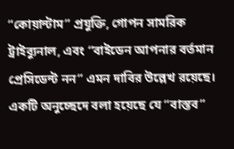“কোয়ান্টাম” প্রযুক্তি, গোপন সামরিক ট্রাইব্যুনাল, এবং “বাইডেন আপনার বর্তমান প্রেসিডেন্ট নন” এমন দাবির উল্লেখ রয়েছে। একটি অনুচ্ছেদে বলা হয়েছে যে “বাস্তব”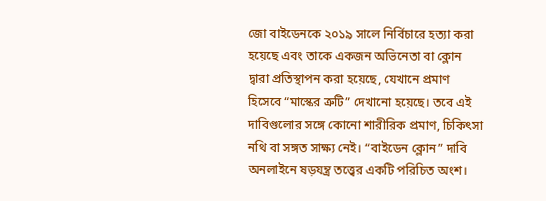জো বাইডেনকে ২০১৯ সালে নির্বিচারে হত্যা করা হয়েছে এবং তাকে একজন অভিনেতা বা ক্লোন দ্বারা প্রতিস্থাপন করা হয়েছে, যেখানে প্রমাণ হিসেবে “মাস্কের ত্রুটি” দেখানো হয়েছে। তবে এই দাবিগুলোর সঙ্গে কোনো শারীরিক প্রমাণ, চিকিৎসা নথি বা সঙ্গত সাক্ষ্য নেই। “বাইডেন ক্লোন” দাবি অনলাইনে ষড়যন্ত্র তত্ত্বের একটি পরিচিত অংশ।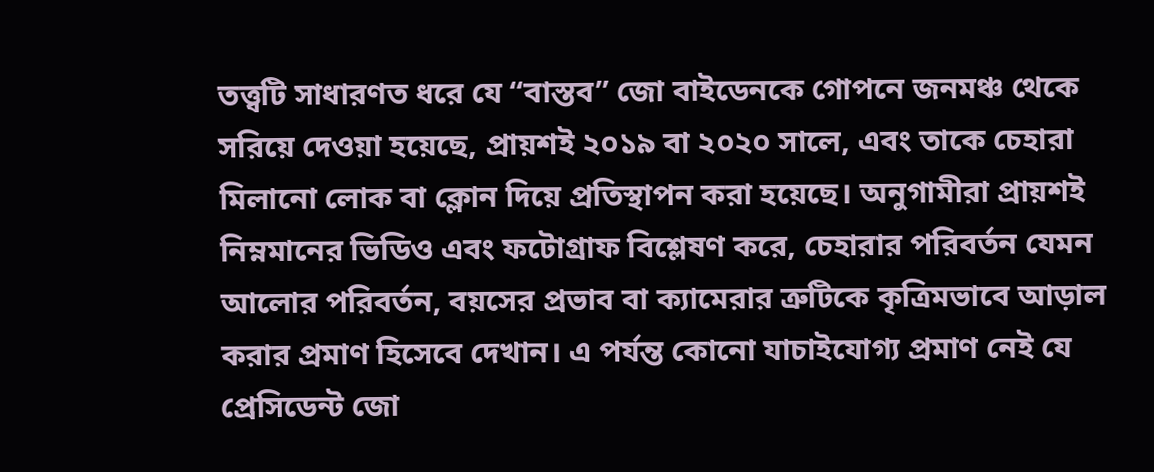তত্ত্বটি সাধারণত ধরে যে “বাস্তব” জো বাইডেনকে গোপনে জনমঞ্চ থেকে সরিয়ে দেওয়া হয়েছে, প্রায়শই ২০১৯ বা ২০২০ সালে, এবং তাকে চেহারা মিলানো লোক বা ক্লোন দিয়ে প্রতিস্থাপন করা হয়েছে। অনুগামীরা প্রায়শই নিম্নমানের ভিডিও এবং ফটোগ্রাফ বিশ্লেষণ করে, চেহারার পরিবর্তন যেমন আলোর পরিবর্তন, বয়সের প্রভাব বা ক্যামেরার ত্রুটিকে কৃত্রিমভাবে আড়াল করার প্রমাণ হিসেবে দেখান। এ পর্যন্ত কোনো যাচাইযোগ্য প্রমাণ নেই যে প্রেসিডেন্ট জো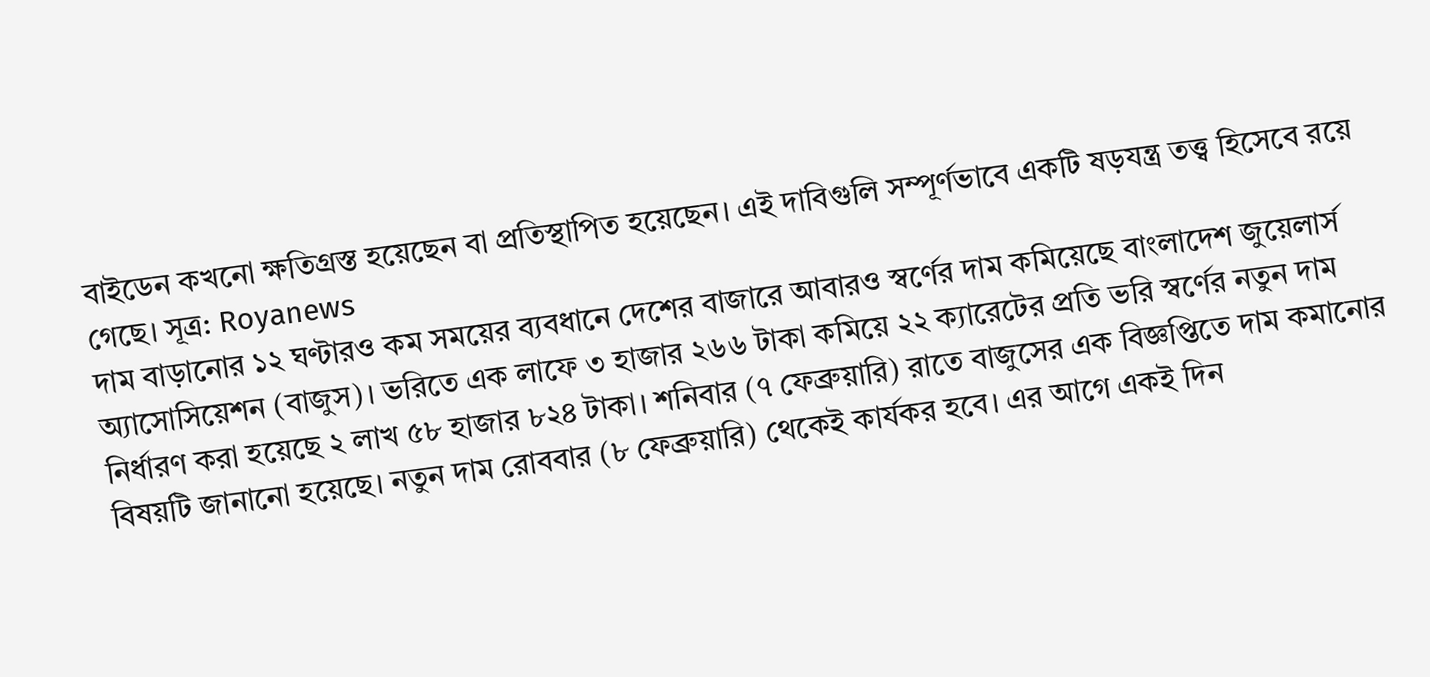বাইডেন কখনো ক্ষতিগ্রস্ত হয়েছেন বা প্রতিস্থাপিত হয়েছেন। এই দাবিগুলি সম্পূর্ণভাবে একটি ষড়যন্ত্র তত্ত্ব হিসেবে রয়ে গেছে। সূত্র: Royanews
দাম বাড়ানোর ১২ ঘণ্টারও কম সময়ের ব্যবধানে দেশের বাজারে আবারও স্বর্ণের দাম কমিয়েছে বাংলাদেশ জুয়েলার্স অ্যাসোসিয়েশন (বাজুস)। ভরিতে এক লাফে ৩ হাজার ২৬৬ টাকা কমিয়ে ২২ ক্যারেটের প্রতি ভরি স্বর্ণের নতুন দাম নির্ধারণ করা হয়েছে ২ লাখ ৫৮ হাজার ৮২৪ টাকা। শনিবার (৭ ফেব্রুয়ারি) রাতে বাজুসের এক বিজ্ঞপ্তিতে দাম কমানোর বিষয়টি জানানো হয়েছে। নতুন দাম রোববার (৮ ফেব্রুয়ারি) থেকেই কার্যকর হবে। এর আগে একই দিন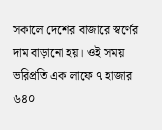সকালে দেশের বাজারে স্বর্ণের দাম বাড়ানো হয়। ওই সময় ভরিপ্রতি এক লাফে ৭ হাজার ৬৪০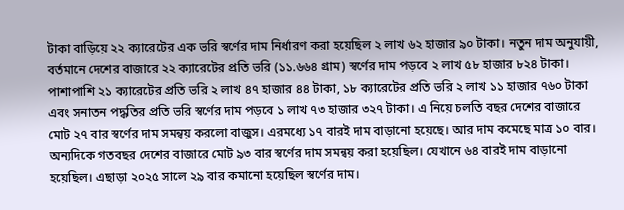টাকা বাড়িয়ে ২২ ক্যারেটের এক ভরি স্বর্ণের দাম নির্ধারণ করা হয়েছিল ২ লাখ ৬২ হাজার ৯০ টাকা। নতুন দাম অনুযায়ী, বর্তমানে দেশের বাজারে ২২ ক্যারেটের প্রতি ভরি (১১.৬৬৪ গ্রাম) স্বর্ণের দাম পড়বে ২ লাখ ৫৮ হাজার ৮২৪ টাকা। পাশাপাশি ২১ ক্যারেটের প্রতি ভরি ২ লাখ ৪৭ হাজার ৪৪ টাকা, ১৮ ক্যারেটের প্রতি ভরি ২ লাখ ১১ হাজার ৭৬০ টাকা এবং সনাতন পদ্ধতির প্রতি ভরি স্বর্ণের দাম পড়বে ১ লাখ ৭৩ হাজার ৩২৭ টাকা। এ নিয়ে চলতি বছর দেশের বাজারে মোট ২৭ বার স্বর্ণের দাম সমন্বয় করলো বাজুস। এরমধ্যে ১৭ বারই দাম বাড়ানো হয়েছে। আর দাম কমেছে মাত্র ১০ বার। অন্যদিকে গতবছর দেশের বাজারে মোট ৯৩ বার স্বর্ণের দাম সমন্বয় করা হয়েছিল। যেখানে ৬৪ বারই দাম বাড়ানো হয়েছিল। এছাড়া ২০২৫ সালে ২৯ বার কমানো হয়েছিল স্বর্ণের দাম।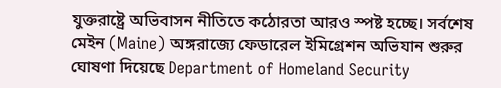যুক্তরাষ্ট্রে অভিবাসন নীতিতে কঠোরতা আরও স্পষ্ট হচ্ছে। সর্বশেষ মেইন (Maine) অঙ্গরাজ্যে ফেডারেল ইমিগ্রেশন অভিযান শুরুর ঘোষণা দিয়েছে Department of Homeland Security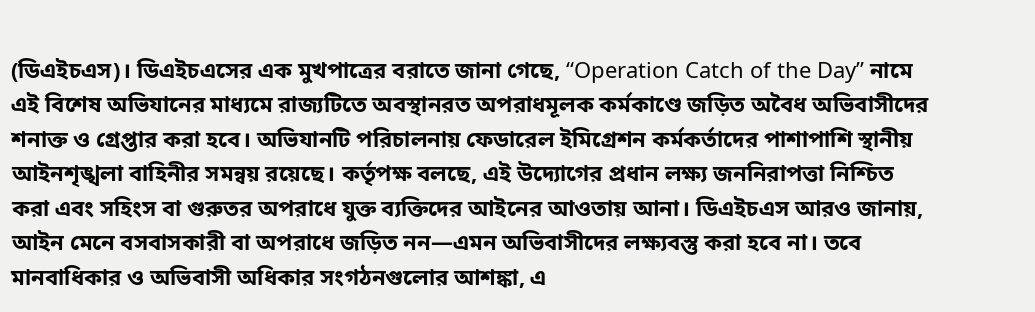(ডিএইচএস)। ডিএইচএসের এক মুখপাত্রের বরাতে জানা গেছে, “Operation Catch of the Day” নামে এই বিশেষ অভিযানের মাধ্যমে রাজ্যটিতে অবস্থানরত অপরাধমূলক কর্মকাণ্ডে জড়িত অবৈধ অভিবাসীদের শনাক্ত ও গ্রেপ্তার করা হবে। অভিযানটি পরিচালনায় ফেডারেল ইমিগ্রেশন কর্মকর্তাদের পাশাপাশি স্থানীয় আইনশৃঙ্খলা বাহিনীর সমন্বয় রয়েছে। কর্তৃপক্ষ বলছে, এই উদ্যোগের প্রধান লক্ষ্য জননিরাপত্তা নিশ্চিত করা এবং সহিংস বা গুরুতর অপরাধে যুক্ত ব্যক্তিদের আইনের আওতায় আনা। ডিএইচএস আরও জানায়, আইন মেনে বসবাসকারী বা অপরাধে জড়িত নন—এমন অভিবাসীদের লক্ষ্যবস্তু করা হবে না। তবে মানবাধিকার ও অভিবাসী অধিকার সংগঠনগুলোর আশঙ্কা, এ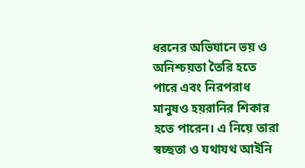ধরনের অভিযানে ভয় ও অনিশ্চয়তা তৈরি হতে পারে এবং নিরপরাধ মানুষও হয়রানির শিকার হতে পারেন। এ নিয়ে তারা স্বচ্ছতা ও যথাযথ আইনি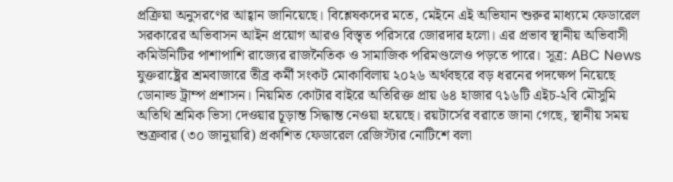প্রক্রিয়া অনুসরণের আহ্বান জানিয়েছে। বিশ্লেষকদের মতে, মেইনে এই অভিযান শুরুর মাধ্যমে ফেডারেল সরকারের অভিবাসন আইন প্রয়োগ আরও বিস্তৃত পরিসরে জোরদার হলো। এর প্রভাব স্থানীয় অভিবাসী কমিউনিটির পাশাপাশি রাজ্যের রাজনৈতিক ও সামাজিক পরিমণ্ডলেও পড়তে পারে। সূত্র: ABC News
যুক্তরাষ্ট্রের শ্রমবাজারে তীব্র কর্মী সংকট মোকাবিলায় ২০২৬ অর্থবছরে বড় ধরনের পদক্ষেপ নিয়েছে ডোনাল্ড ট্রাম্প প্রশাসন। নিয়মিত কোটার বাইরে অতিরিক্ত প্রায় ৬৪ হাজার ৭১৬টি এইচ-২বি মৌসুমি অতিথি শ্রমিক ভিসা দেওয়ার চূড়ান্ত সিদ্ধান্ত নেওয়া হয়েছে। রয়টার্সের বরাতে জানা গেছে, স্থানীয় সময় শুক্রবার (৩০ জানুয়ারি) প্রকাশিত ফেডারেল রেজিস্টার নোটিশে বলা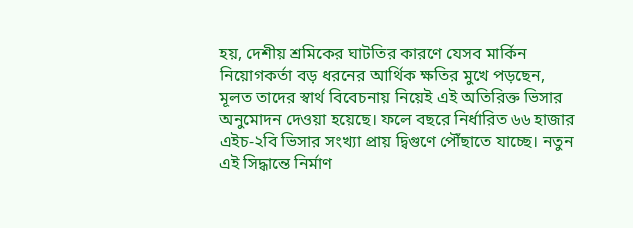হয়, দেশীয় শ্রমিকের ঘাটতির কারণে যেসব মার্কিন নিয়োগকর্তা বড় ধরনের আর্থিক ক্ষতির মুখে পড়ছেন, মূলত তাদের স্বার্থ বিবেচনায় নিয়েই এই অতিরিক্ত ভিসার অনুমোদন দেওয়া হয়েছে। ফলে বছরে নির্ধারিত ৬৬ হাজার এইচ-২বি ভিসার সংখ্যা প্রায় দ্বিগুণে পৌঁছাতে যাচ্ছে। নতুন এই সিদ্ধান্তে নির্মাণ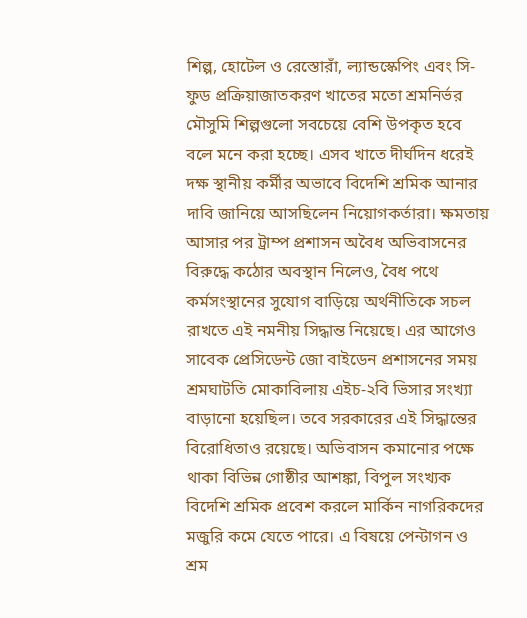শিল্প, হোটেল ও রেস্তোরাঁ, ল্যান্ডস্কেপিং এবং সি-ফুড প্রক্রিয়াজাতকরণ খাতের মতো শ্রমনির্ভর মৌসুমি শিল্পগুলো সবচেয়ে বেশি উপকৃত হবে বলে মনে করা হচ্ছে। এসব খাতে দীর্ঘদিন ধরেই দক্ষ স্থানীয় কর্মীর অভাবে বিদেশি শ্রমিক আনার দাবি জানিয়ে আসছিলেন নিয়োগকর্তারা। ক্ষমতায় আসার পর ট্রাম্প প্রশাসন অবৈধ অভিবাসনের বিরুদ্ধে কঠোর অবস্থান নিলেও, বৈধ পথে কর্মসংস্থানের সুযোগ বাড়িয়ে অর্থনীতিকে সচল রাখতে এই নমনীয় সিদ্ধান্ত নিয়েছে। এর আগেও সাবেক প্রেসিডেন্ট জো বাইডেন প্রশাসনের সময় শ্রমঘাটতি মোকাবিলায় এইচ-২বি ভিসার সংখ্যা বাড়ানো হয়েছিল। তবে সরকারের এই সিদ্ধান্তের বিরোধিতাও রয়েছে। অভিবাসন কমানোর পক্ষে থাকা বিভিন্ন গোষ্ঠীর আশঙ্কা, বিপুল সংখ্যক বিদেশি শ্রমিক প্রবেশ করলে মার্কিন নাগরিকদের মজুরি কমে যেতে পারে। এ বিষয়ে পেন্টাগন ও শ্রম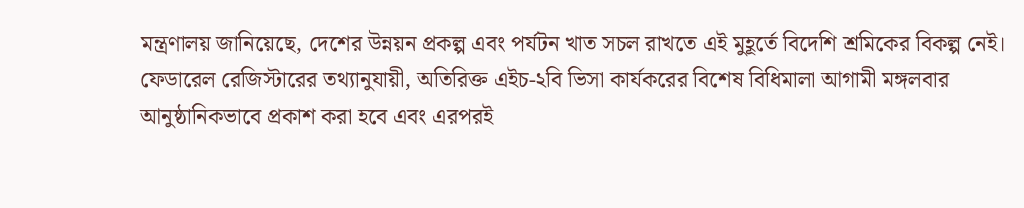মন্ত্রণালয় জানিয়েছে, দেশের উন্নয়ন প্রকল্প এবং পর্যটন খাত সচল রাখতে এই মুহূর্তে বিদেশি শ্রমিকের বিকল্প নেই। ফেডারেল রেজিস্টারের তথ্যানুযায়ী, অতিরিক্ত এইচ-২বি ভিসা কার্যকরের বিশেষ বিধিমালা আগামী মঙ্গলবার আনুষ্ঠানিকভাবে প্রকাশ করা হবে এবং এরপরই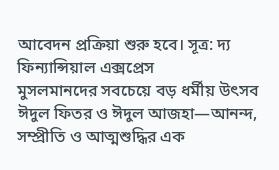আবেদন প্রক্রিয়া শুরু হবে। সূত্র: দ্য ফিন্যান্সিয়াল এক্সপ্রেস
মুসলমানদের সবচেয়ে বড় ধর্মীয় উৎসব ঈদুল ফিতর ও ঈদুল আজহা—আনন্দ, সম্প্রীতি ও আত্মশুদ্ধির এক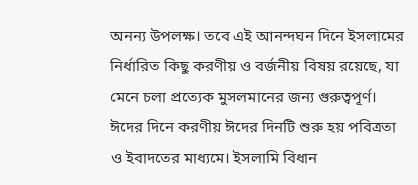অনন্য উপলক্ষ। তবে এই আনন্দঘন দিনে ইসলামের নির্ধারিত কিছু করণীয় ও বর্জনীয় বিষয় রয়েছে, যা মেনে চলা প্রত্যেক মুসলমানের জন্য গুরুত্বপূর্ণ। ঈদের দিনে করণীয় ঈদের দিনটি শুরু হয় পবিত্রতা ও ইবাদতের মাধ্যমে। ইসলামি বিধান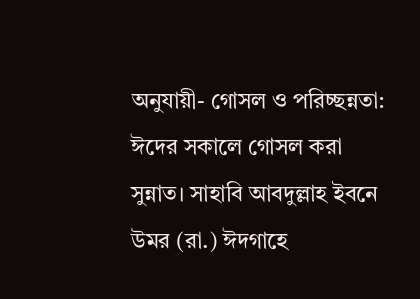অনুযায়ী- গোসল ও পরিচ্ছন্নতা: ঈদের সকালে গোসল করা সুন্নাত। সাহাবি আবদুল্লাহ ইবনে উমর (রা.) ঈদগাহে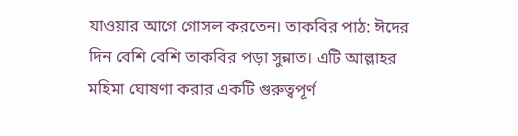যাওয়ার আগে গোসল করতেন। তাকবির পাঠ: ঈদের দিন বেশি বেশি তাকবির পড়া সুন্নাত। এটি আল্লাহর মহিমা ঘোষণা করার একটি গুরুত্বপূর্ণ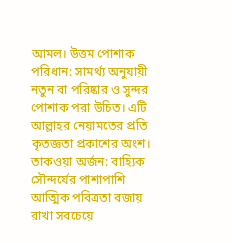আমল। উত্তম পোশাক পরিধান: সামর্থ্য অনুযায়ী নতুন বা পরিষ্কার ও সুন্দর পোশাক পরা উচিত। এটি আল্লাহর নেয়ামতের প্রতি কৃতজ্ঞতা প্রকাশের অংশ। তাকওয়া অর্জন: বাহ্যিক সৌন্দর্যের পাশাপাশি আত্মিক পবিত্রতা বজায় রাখা সবচেয়ে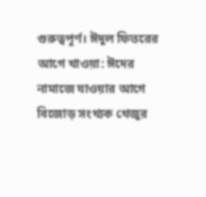গুরুত্বপূর্ণ। ঈদুল ফিতরের আগে খাওয়া: ঈদের নামাজে যাওয়ার আগে বিজোড় সংখ্যক খেজুর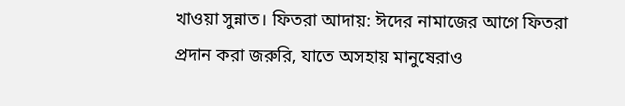খাওয়া সুন্নাত। ফিতরা আদায়: ঈদের নামাজের আগে ফিতরা প্রদান করা জরুরি, যাতে অসহায় মানুষেরাও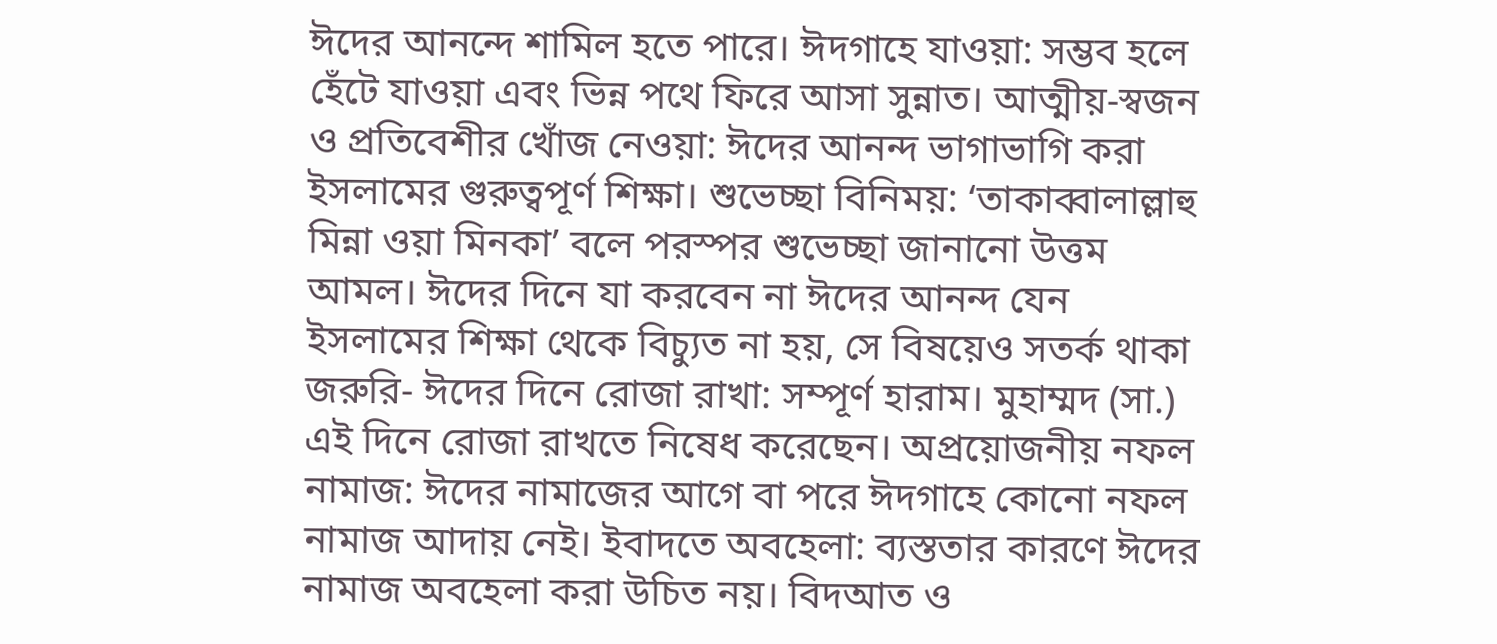ঈদের আনন্দে শামিল হতে পারে। ঈদগাহে যাওয়া: সম্ভব হলে হেঁটে যাওয়া এবং ভিন্ন পথে ফিরে আসা সুন্নাত। আত্মীয়-স্বজন ও প্রতিবেশীর খোঁজ নেওয়া: ঈদের আনন্দ ভাগাভাগি করা ইসলামের গুরুত্বপূর্ণ শিক্ষা। শুভেচ্ছা বিনিময়: ‘তাকাব্বালাল্লাহু মিন্না ওয়া মিনকা’ বলে পরস্পর শুভেচ্ছা জানানো উত্তম আমল। ঈদের দিনে যা করবেন না ঈদের আনন্দ যেন ইসলামের শিক্ষা থেকে বিচ্যুত না হয়, সে বিষয়েও সতর্ক থাকা জরুরি- ঈদের দিনে রোজা রাখা: সম্পূর্ণ হারাম। মুহাম্মদ (সা.) এই দিনে রোজা রাখতে নিষেধ করেছেন। অপ্রয়োজনীয় নফল নামাজ: ঈদের নামাজের আগে বা পরে ঈদগাহে কোনো নফল নামাজ আদায় নেই। ইবাদতে অবহেলা: ব্যস্ততার কারণে ঈদের নামাজ অবহেলা করা উচিত নয়। বিদআত ও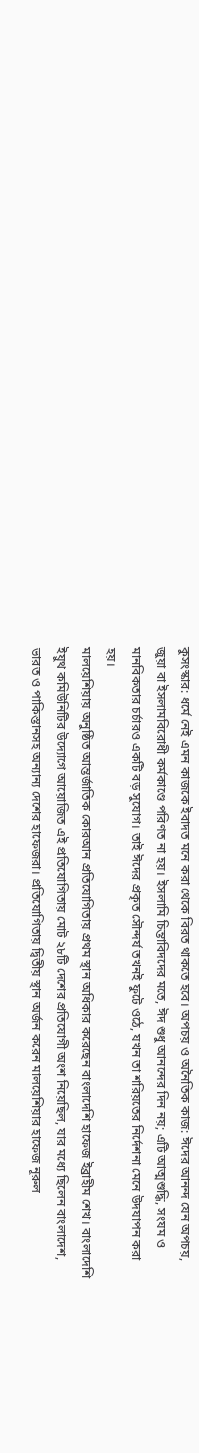কুসংস্কার: ধর্মে নেই এমন কাজকে ইবাদত মনে করা থেকে বিরত থাকতে হবে। অপচয় ও অনৈতিক কাজ: ঈদের আনন্দ যেন অপচয়, জুয়া বা ইসলামবিরোধী কর্মকাণ্ডে পরিণত না হয়। ইসলামি চিন্তাবিদদের মতে, ঈদ শুধু আনন্দের দিন নয়; এটি আত্মশুদ্ধি, সংযম ও মানবিকতার চর্চারও একটি বড় সুযোগ। তাই ঈদের প্রকৃত সৌন্দর্য তখনই ফুটে ওঠে, যখন তা শরিয়তের নির্দেশনা মেনে উদযাপন করা হয়।
মালয়েশিয়ায় অনুষ্ঠিত আন্তর্জাতিক কোরআন প্রতিযোগিতায় প্রথম স্থান অধিকার করেছেন বাংলাদেশি হাফেজ ইব্রাহীম শেখ। বাংলাদেশি ইয়ুথ কমিউনিটির উদ্যোগে আয়োজিত এই প্রতিযোগিতায় মোট ২৮টি দেশের প্রতিযোগী অংশ নিয়েছিল, যার মধ্যে ছিলেন বাংলাদেশ, ভারত ও পাকিস্তানসহ অন্যান্য দেশের হাফেজরা। প্রতিযোগিতায় দ্বিতীয় স্থান অর্জন করেন মালয়েশিয়ার হাফেজ নূরুল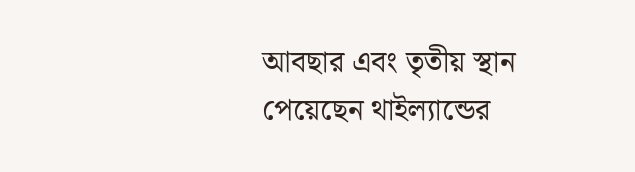আবছার এবং তৃতীয় স্থান পেয়েছেন থাইল্যান্ডের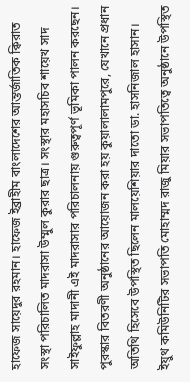হাফেজ সায়েদুর রহমান। হাফেজ ইব্রাহীম বাংলাদেশের আন্তর্জাতিক ক্বিরাত সংস্থা পরিচালিত মাদরাসা উম্মুল কুরার ছাত্র। সংস্থার মহাসচিব শায়েখ সাদ সাইফুল্লাহ মাদানী এই মাদরাসার পরিচালনায় গুরুত্বপূর্ণ ভূমিকা পালন করছেন। পুরস্কার বিতরণী অনুষ্ঠানের আয়োজন করা হয় কুয়ালালামপুরে, যেখানে প্রধান অতিথি হিসেবে উপস্থিত ছিলেন মালয়েশিয়ার দাতো ডা. হাসনিজাল হাসান। ইয়ুথ কমিউনিটির সভাপতি মোহাম্মদ রাজু মিয়ার সভাপতিত্বে অনুষ্ঠানে উপস্থিত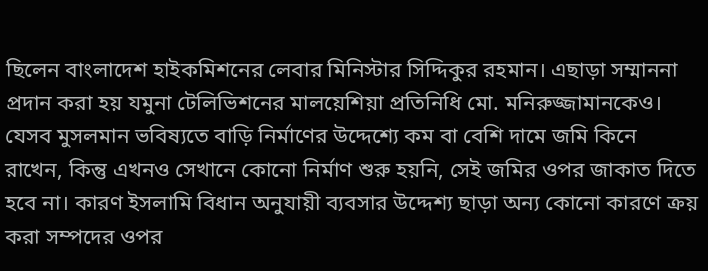ছিলেন বাংলাদেশ হাইকমিশনের লেবার মিনিস্টার সিদ্দিকুর রহমান। এছাড়া সম্মাননা প্রদান করা হয় যমুনা টেলিভিশনের মালয়েশিয়া প্রতিনিধি মো. মনিরুজ্জামানকেও।
যেসব মুসলমান ভবিষ্যতে বাড়ি নির্মাণের উদ্দেশ্যে কম বা বেশি দামে জমি কিনে রাখেন, কিন্তু এখনও সেখানে কোনো নির্মাণ শুরু হয়নি, সেই জমির ওপর জাকাত দিতে হবে না। কারণ ইসলামি বিধান অনুযায়ী ব্যবসার উদ্দেশ্য ছাড়া অন্য কোনো কারণে ক্রয় করা সম্পদের ওপর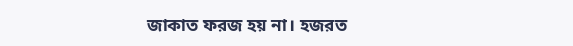জাকাত ফরজ হয় না। হজরত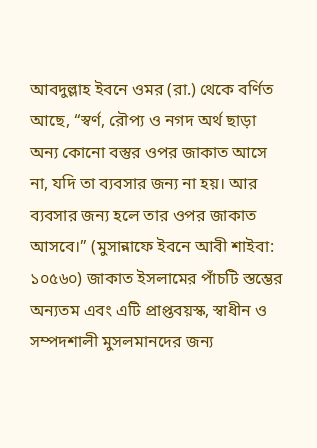আবদুল্লাহ ইবনে ওমর (রা.) থেকে বর্ণিত আছে, “স্বর্ণ, রৌপ্য ও নগদ অর্থ ছাড়া অন্য কোনো বস্তুর ওপর জাকাত আসে না, যদি তা ব্যবসার জন্য না হয়। আর ব্যবসার জন্য হলে তার ওপর জাকাত আসবে।” (মুসান্নাফে ইবনে আবী শাইবা: ১০৫৬০) জাকাত ইসলামের পাঁচটি স্তম্ভের অন্যতম এবং এটি প্রাপ্তবয়স্ক, স্বাধীন ও সম্পদশালী মুসলমানদের জন্য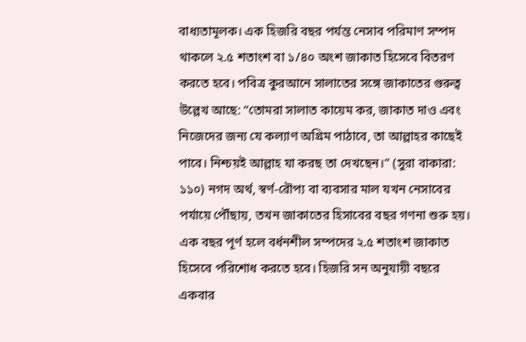বাধ্যতামূলক। এক হিজরি বছর পর্যন্ত নেসাব পরিমাণ সম্পদ থাকলে ২.৫ শতাংশ বা ১/৪০ অংশ জাকাত হিসেবে বিতরণ করতে হবে। পবিত্র কুরআনে সালাতের সঙ্গে জাকাতের গুরুত্ব উল্লেখ আছে: “তোমরা সালাত কায়েম কর, জাকাত দাও এবং নিজেদের জন্য যে কল্যাণ অগ্রিম পাঠাবে, তা আল্লাহর কাছেই পাবে। নিশ্চয়ই আল্লাহ যা করছ তা দেখছেন।” (সুরা বাকারা: ১১০) নগদ অর্থ, স্বর্ণ-রৌপ্য বা ব্যবসার মাল যখন নেসাবের পর্যায়ে পৌঁছায়, তখন জাকাতের হিসাবের বছর গণনা শুরু হয়। এক বছর পূর্ণ হলে বর্ধনশীল সম্পদের ২.৫ শতাংশ জাকাত হিসেবে পরিশোধ করতে হবে। হিজরি সন অনুযায়ী বছরে একবার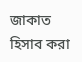জাকাত হিসাব করা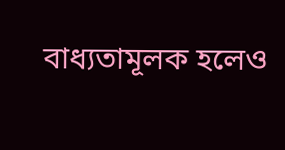বাধ্যতামূলক হলেও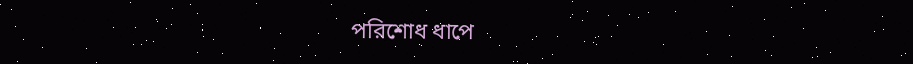পরিশোধ ধাপে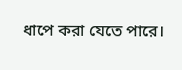ধাপে করা যেতে পারে।